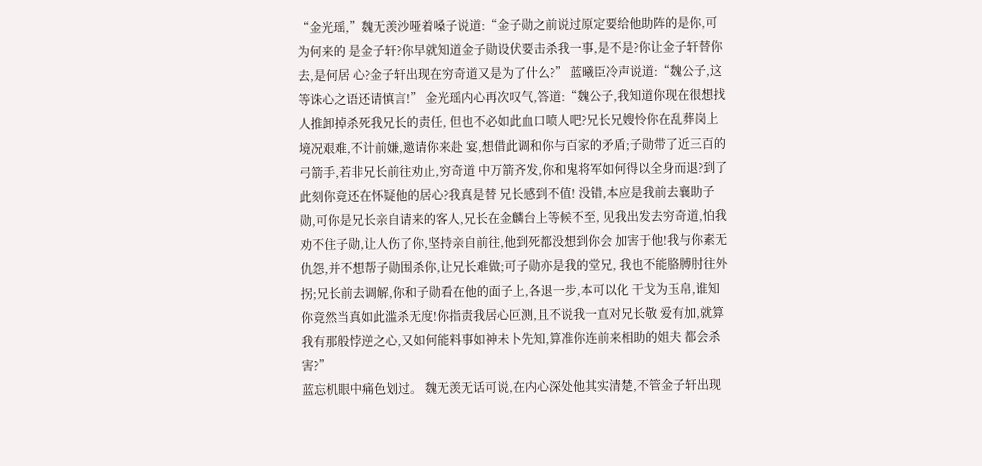“金光瑶,”魏无羡沙哑着嗓子说道:“金子勋之前说过原定要给他助阵的是你,可为何来的 是金子轩?你早就知道金子勋设伏要击杀我一事,是不是?你让金子轩替你去,是何居 心?金子轩出现在穷奇道又是为了什么?” 蓝曦臣冷声说道:“魏公子,这等诛心之语还请慎言!” 金光瑶内心再次叹气,答道:“魏公子,我知道你现在很想找人推卸掉杀死我兄长的责任, 但也不必如此血口喷人吧?兄长兄嫂怜你在乱葬岗上境况艰难,不计前嫌,邀请你来赴 宴,想借此调和你与百家的矛盾;子勋带了近三百的弓箭手,若非兄长前往劝止,穷奇道 中万箭齐发,你和鬼将军如何得以全身而退?到了此刻你竟还在怀疑他的居心?我真是替 兄长感到不值! 没错,本应是我前去襄助子勋,可你是兄长亲自请来的客人,兄长在金麟台上等候不至, 见我出发去穷奇道,怕我劝不住子勋,让人伤了你,坚持亲自前往,他到死都没想到你会 加害于他!我与你素无仇怨,并不想帮子勋围杀你,让兄长难做;可子勋亦是我的堂兄, 我也不能胳膊肘往外拐;兄长前去调解,你和子勋看在他的面子上,各退一步,本可以化 干戈为玉帛,谁知你竟然当真如此滥杀无度!你指责我居心叵测,且不说我一直对兄长敬 爱有加,就算我有那般悖逆之心,又如何能料事如神未卜先知,算准你连前来相助的姐夫 都会杀害?”
蓝忘机眼中痛色划过。 魏无羡无话可说,在内心深处他其实清楚,不管金子轩出现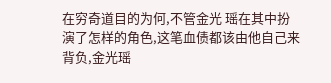在穷奇道目的为何,不管金光 瑶在其中扮演了怎样的角色,这笔血债都该由他自己来背负,金光瑶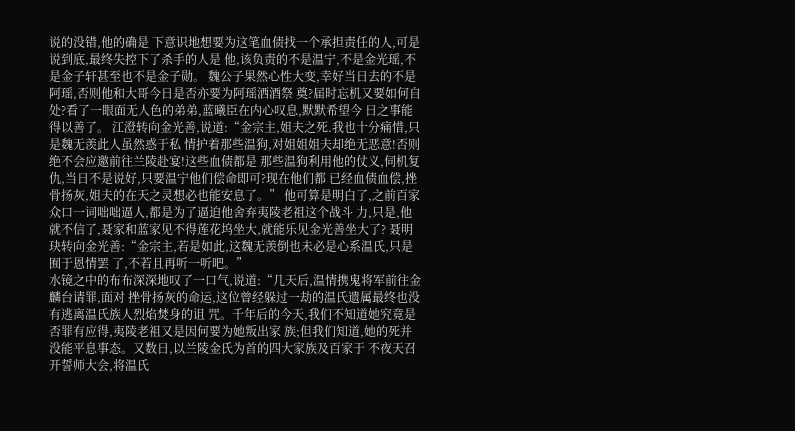说的没错,他的确是 下意识地想要为这笔血债找一个承担责任的人,可是说到底,最终失控下了杀手的人是 他,该负责的不是温宁,不是金光瑶,不是金子轩甚至也不是金子勋。 魏公子果然心性大变,幸好当日去的不是阿瑶,否则他和大哥今日是否亦要为阿瑶洒酒祭 奠?届时忘机又要如何自处?看了一眼面无人色的弟弟,蓝曦臣在内心叹息,默默希望今 日之事能得以善了。 江澄转向金光善,说道:“金宗主,姐夫之死.我也十分痛惜,只是魏无羡此人虽然惑于私 情护着那些温狗,对姐姐姐夫却绝无恶意!否则绝不会应邀前往兰陵赴宴!这些血债都是 那些温狗利用他的仗义,伺机复仇,当日不是说好,只要温宁他们偿命即可?现在他们都 已经血债血偿,挫骨扬灰,姐夫的在天之灵想必也能安息了。” 他可算是明白了,之前百家众口一词咄咄逼人,都是为了逼迫他舍弃夷陵老祖这个战斗 力,只是,他就不信了,聂家和蓝家见不得莲花坞坐大,就能乐见金光善坐大了? 聂明玦转向金光善:“金宗主,若是如此,这魏无羡倒也未必是心系温氏,只是囿于恩情罢 了,不若且再听一听吧。”
水镜之中的布布深深地叹了一口气,说道:“几天后,温情携鬼将军前往金麟台请罪,面对 挫骨扬灰的命运,这位曾经躲过一劫的温氏遗属最终也没有逃离温氏族人烈焰焚身的诅 咒。千年后的今天,我们不知道她究竟是否罪有应得,夷陵老祖又是因何要为她叛出家 族;但我们知道,她的死并没能平息事态。又数日,以兰陵金氏为首的四大家族及百家于 不夜天召开誓师大会,将温氏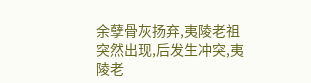余孽骨灰扬弃,夷陵老祖突然出现,后发生冲突,夷陵老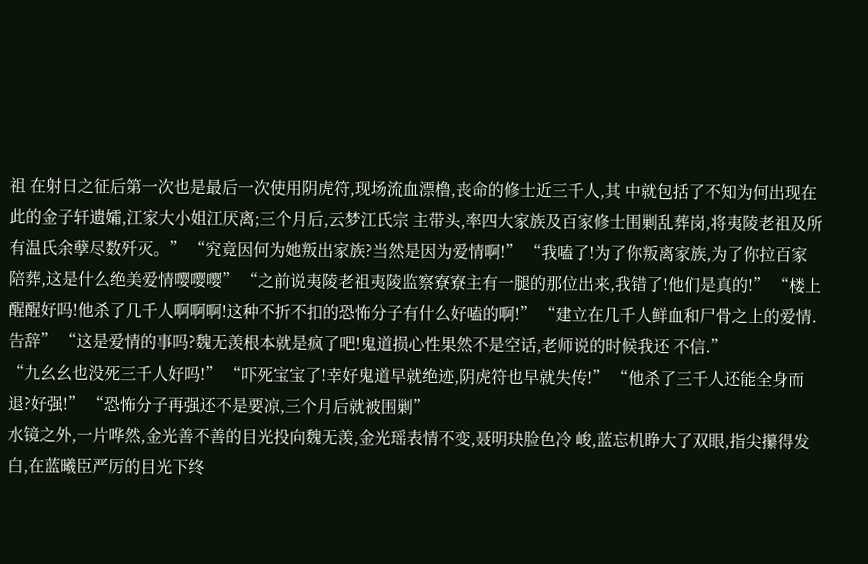祖 在射日之征后第一次也是最后一次使用阴虎符,现场流血漂橹,丧命的修士近三千人,其 中就包括了不知为何出现在此的金子轩遗孀,江家大小姐江厌离;三个月后,云梦江氏宗 主带头,率四大家族及百家修士围剿乱葬岗,将夷陵老祖及所有温氏余孽尽数歼灭。” “究竟因何为她叛出家族?当然是因为爱情啊!” “我嗑了!为了你叛离家族,为了你拉百家陪葬,这是什么绝美爱情嘤嘤嘤” “之前说夷陵老祖夷陵监察寮寮主有一腿的那位出来,我错了!他们是真的!” “楼上醒醒好吗!他杀了几千人啊啊啊!这种不折不扣的恐怖分子有什么好嗑的啊!” “建立在几千人鲜血和尸骨之上的爱情.告辞” “这是爱情的事吗?魏无羡根本就是疯了吧!鬼道损心性果然不是空话,老师说的时候我还 不信.”
“九幺幺也没死三千人好吗!” “吓死宝宝了!幸好鬼道早就绝迹,阴虎符也早就失传!” “他杀了三千人还能全身而退?好强!” “恐怖分子再强还不是要凉,三个月后就被围剿”
水镜之外,一片哗然,金光善不善的目光投向魏无羡,金光瑶表情不变,聂明玦脸色冷 峻,蓝忘机睁大了双眼,指尖攥得发白,在蓝曦臣严厉的目光下终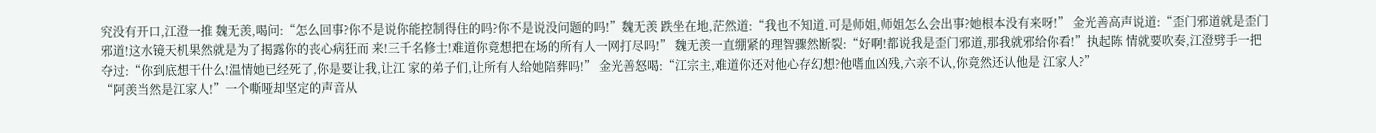究没有开口,江澄一推 魏无羡,喝问:“怎么回事?你不是说你能控制得住的吗?你不是说没问题的吗!”魏无羡 跌坐在地,茫然道:“我也不知道.可是师姐,师姐怎么会出事?她根本没有来呀!” 金光善高声说道:“歪门邪道就是歪门邪道!这水镜天机果然就是为了揭露你的丧心病狂而 来!三千名修士!难道你竟想把在场的所有人一网打尽吗!” 魏无羡一直绷紧的理智骤然断裂:“好啊!都说我是歪门邪道,那我就邪给你看!”执起陈 情就要吹奏,江澄劈手一把夺过:“你到底想干什么!温情她已经死了,你是要让我,让江 家的弟子们,让所有人给她陪葬吗!” 金光善怒喝:“江宗主,难道你还对他心存幻想?他嗜血凶残,六亲不认,你竟然还认他是 江家人?”
“阿羡当然是江家人!”一个嘶哑却坚定的声音从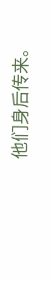他们身后传来。